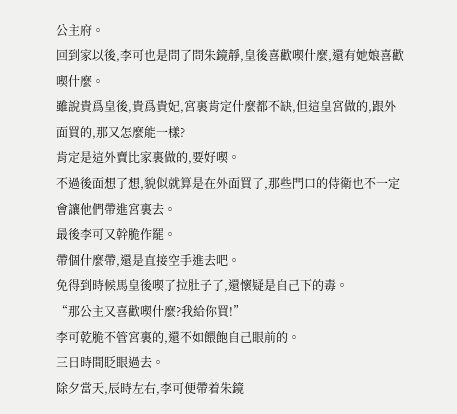公主府。
回到家以後,李可也是問了問朱鏡靜,皇後喜歡喫什麼,還有她娘喜歡喫什麼。
雖說貴爲皇後,貴爲貴妃,宮裏肯定什麼都不缺,但這皇宮做的,跟外面買的,那又怎麼能一樣?
肯定是這外賣比家裏做的,要好喫。
不過後面想了想,貌似就算是在外面買了,那些門口的侍衛也不一定會讓他們帶進宮裏去。
最後李可又幹脆作罷。
帶個什麼帶,還是直接空手進去吧。
免得到時候馬皇後喫了拉肚子了,還懷疑是自己下的毒。
“那公主又喜歡喫什麼?我給你買!”
李可乾脆不管宮裏的,還不如餵飽自己眼前的。
三日時間眨眼過去。
除夕當天,辰時左右,李可便帶着朱鏡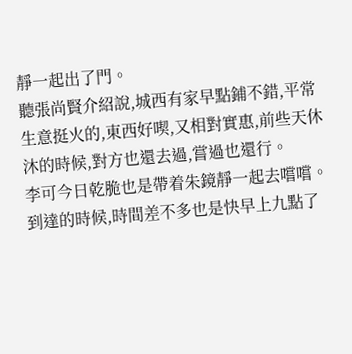靜一起出了門。
聽張尚賢介紹說,城西有家早點鋪不錯,平常生意挺火的,東西好喫,又相對實惠,前些天休沐的時候,對方也還去過,嘗過也還行。
李可今日乾脆也是帶着朱鏡靜一起去嚐嚐。
到達的時候,時間差不多也是快早上九點了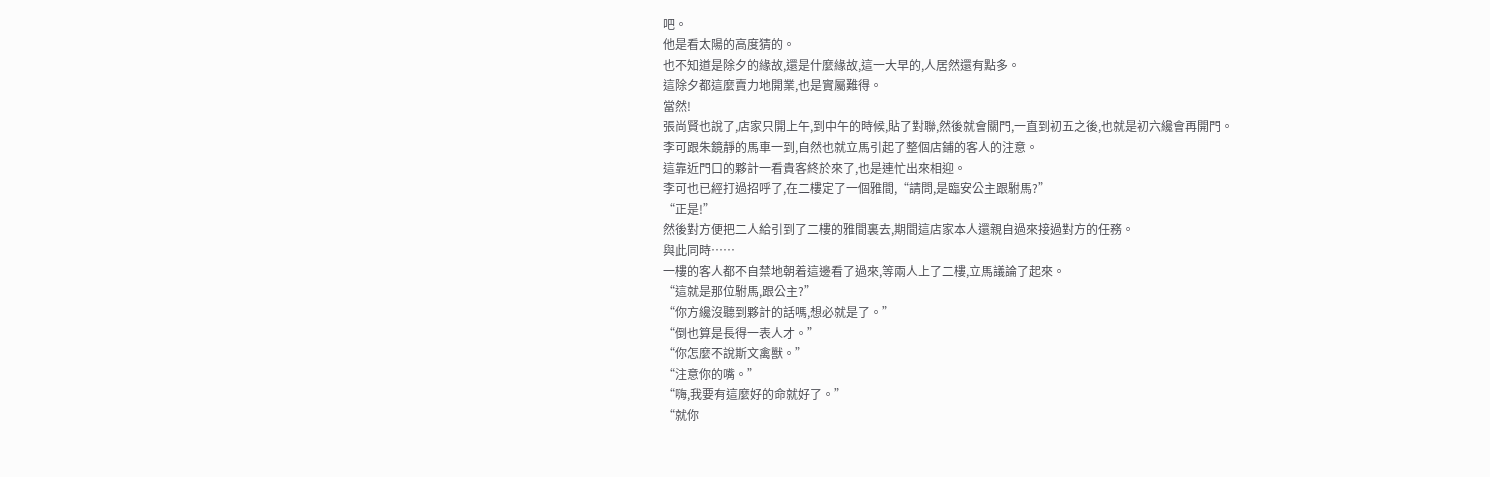吧。
他是看太陽的高度猜的。
也不知道是除夕的緣故,還是什麼緣故,這一大早的,人居然還有點多。
這除夕都這麼賣力地開業,也是實屬難得。
當然!
張尚賢也說了,店家只開上午,到中午的時候,貼了對聯,然後就會關門,一直到初五之後,也就是初六纔會再開門。
李可跟朱鏡靜的馬車一到,自然也就立馬引起了整個店鋪的客人的注意。
這靠近門口的夥計一看貴客終於來了,也是連忙出來相迎。
李可也已經打過招呼了,在二樓定了一個雅間,“請問,是臨安公主跟駙馬?”
“正是!”
然後對方便把二人給引到了二樓的雅間裏去,期間這店家本人還親自過來接過對方的任務。
與此同時……
一樓的客人都不自禁地朝着這邊看了過來,等兩人上了二樓,立馬議論了起來。
“這就是那位駙馬,跟公主?”
“你方纔沒聽到夥計的話嗎,想必就是了。”
“倒也算是長得一表人才。”
“你怎麼不說斯文禽獸。”
“注意你的嘴。”
“嗨,我要有這麼好的命就好了。”
“就你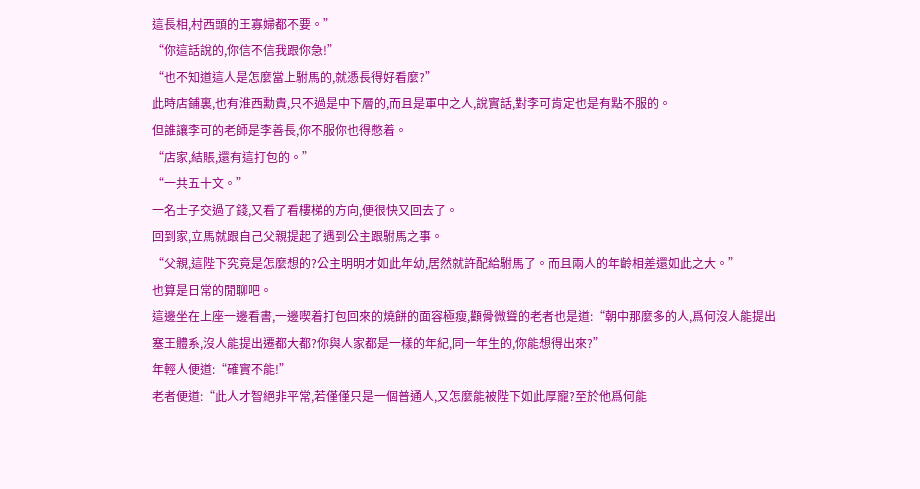這長相,村西頭的王寡婦都不要。”
“你這話說的,你信不信我跟你急!”
“也不知道這人是怎麼當上駙馬的,就憑長得好看麼?”
此時店鋪裏,也有淮西勳貴,只不過是中下層的,而且是軍中之人,說實話,對李可肯定也是有點不服的。
但誰讓李可的老師是李善長,你不服你也得憋着。
“店家,結賬,還有這打包的。”
“一共五十文。”
一名士子交過了錢,又看了看樓梯的方向,便很快又回去了。
回到家,立馬就跟自己父親提起了遇到公主跟駙馬之事。
“父親,這陛下究竟是怎麼想的?公主明明才如此年幼,居然就許配給駙馬了。而且兩人的年齡相差還如此之大。”
也算是日常的閒聊吧。
這邊坐在上座一邊看書,一邊喫着打包回來的燒餅的面容極瘦,顴骨微聳的老者也是道:“朝中那麼多的人,爲何沒人能提出塞王體系,沒人能提出遷都大都?你與人家都是一樣的年紀,同一年生的,你能想得出來?”
年輕人便道:“確實不能!”
老者便道:“此人才智絕非平常,若僅僅只是一個普通人,又怎麼能被陛下如此厚寵?至於他爲何能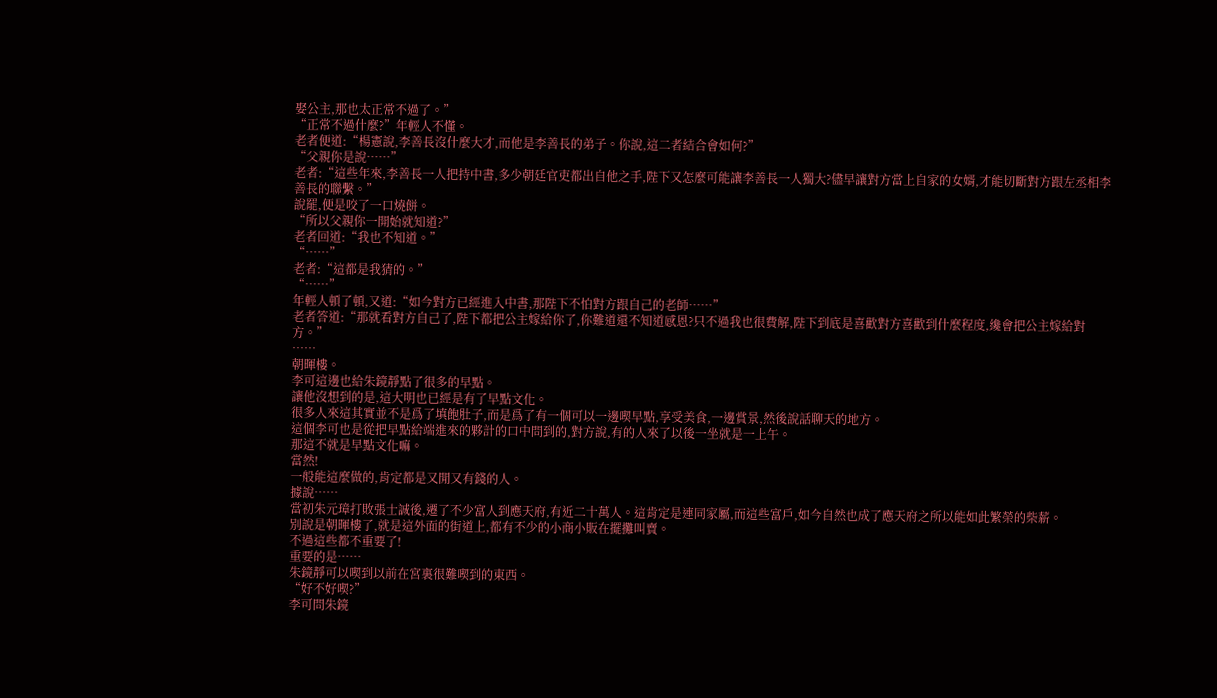娶公主,那也太正常不過了。”
“正常不過什麼?”年輕人不懂。
老者便道:“楊憲說,李善長沒什麼大才,而他是李善長的弟子。你說,這二者結合會如何?”
“父親你是說……”
老者:“這些年來,李善長一人把持中書,多少朝廷官吏都出自他之手,陛下又怎麼可能讓李善長一人獨大?儘早讓對方當上自家的女婿,才能切斷對方跟左丞相李善長的聯繫。”
說罷,便是咬了一口燒餅。
“所以父親你一開始就知道?”
老者回道:“我也不知道。”
“……”
老者:“這都是我猜的。”
“……”
年輕人頓了頓,又道:“如今對方已經進入中書,那陛下不怕對方跟自己的老師……”
老者答道:“那就看對方自己了,陛下都把公主嫁給你了,你難道還不知道感恩?只不過我也很費解,陛下到底是喜歡對方喜歡到什麼程度,纔會把公主嫁給對方。”
……
朝暉樓。
李可這邊也給朱鏡靜點了很多的早點。
讓他沒想到的是,這大明也已經是有了早點文化。
很多人來這其實並不是爲了填飽肚子,而是爲了有一個可以一邊喫早點,享受美食,一邊賞景,然後說話聊天的地方。
這個李可也是從把早點給端進來的夥計的口中問到的,對方說,有的人來了以後一坐就是一上午。
那這不就是早點文化嘛。
當然!
一般能這麼做的,肯定都是又閒又有錢的人。
據說……
當初朱元璋打敗張士誠後,遷了不少富人到應天府,有近二十萬人。這肯定是連同家屬,而這些富戶,如今自然也成了應天府之所以能如此繁榮的柴薪。
別說是朝暉樓了,就是這外面的街道上,都有不少的小商小販在擺攤叫賣。
不過這些都不重要了!
重要的是……
朱鏡靜可以喫到以前在宮裏很難喫到的東西。
“好不好喫?”
李可問朱鏡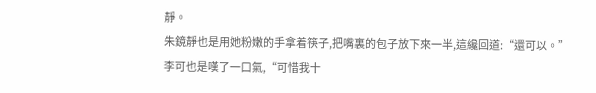靜。
朱鏡靜也是用她粉嫩的手拿着筷子,把嘴裏的包子放下來一半,這纔回道:“還可以。”
李可也是嘆了一口氣,“可惜我十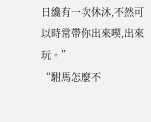日纔有一次休沐,不然可以時常帶你出來喫,出來玩。”
“駙馬怎麼不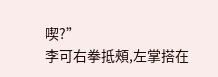喫?”
李可右拳抵頰,左掌搭在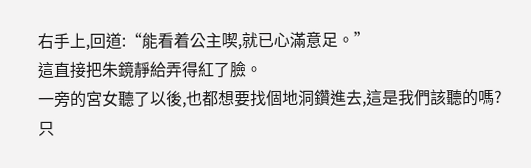右手上,回道:“能看着公主喫,就已心滿意足。”
這直接把朱鏡靜給弄得紅了臉。
一旁的宮女聽了以後,也都想要找個地洞鑽進去,這是我們該聽的嗎?
只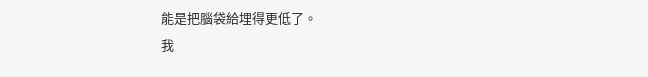能是把腦袋給埋得更低了。
我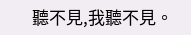聽不見,我聽不見。